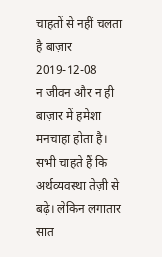चाहतों से नहीं चलता है बाज़ार
2019-12-08
न जीवन और न ही बाज़ार में हमेशा मनचाहा होता है। सभी चाहते हैं कि अर्थव्यवस्था तेज़ी से बढ़े। लेकिन लगातार सात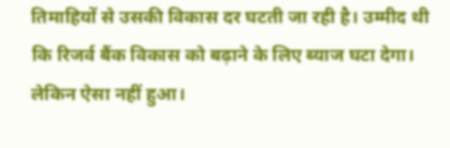तिमाहियों से उसकी विकास दर घटती जा रही है। उम्मीद थी कि रिजर्व बैंक विकास को बढ़ाने के लिए ब्याज घटा देगा। लेकिन ऐसा नहीं हुआ।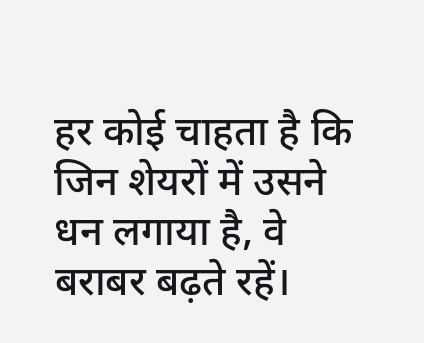हर कोई चाहता है कि जिन शेयरों में उसने धन लगाया है, वे बराबर बढ़ते रहें।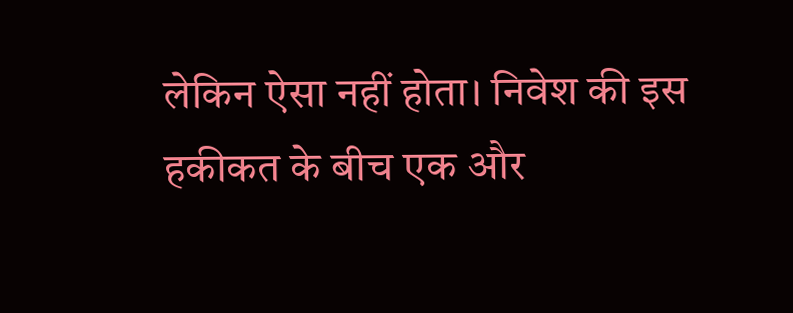लेकिन ऐसा नहीं होता। निवेश की इस हकीकत के बीच एक और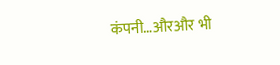कंपनी…औरऔर भी